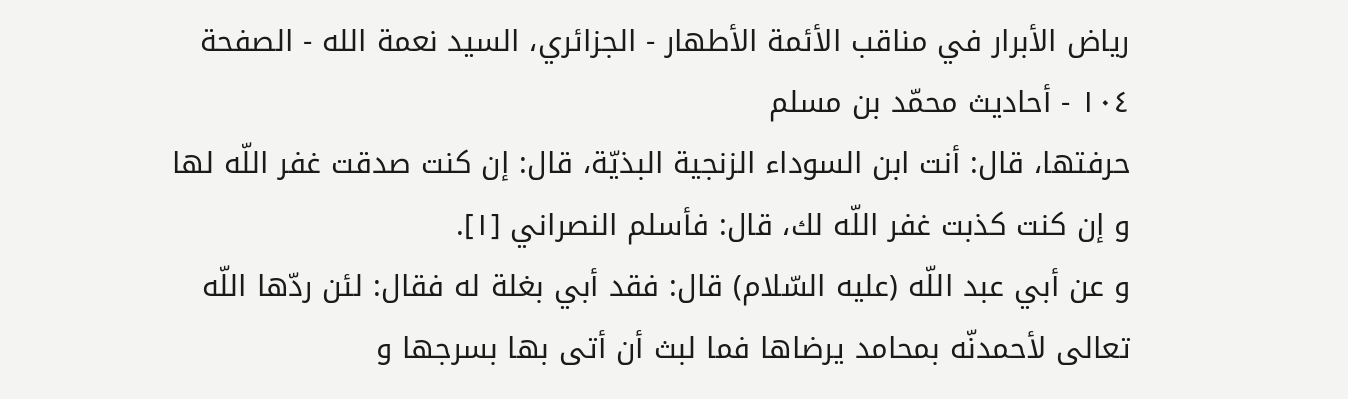رياض الأبرار في مناقب الأئمة الأطهار - الجزائري، السيد نعمة الله - الصفحة ١٠٤ - أحاديث محمّد بن مسلم
حرفتها، قال: أنت ابن السوداء الزنجية البذيّة، قال: إن كنت صدقت غفر اللّه لها و إن كنت كذبت غفر اللّه لك، قال: فأسلم النصراني [١].
و عن أبي عبد اللّه (عليه السّلام) قال: فقد أبي بغلة له فقال: لئن ردّها اللّه تعالى لأحمدنّه بمحامد يرضاها فما لبث أن أتى بها بسرجها و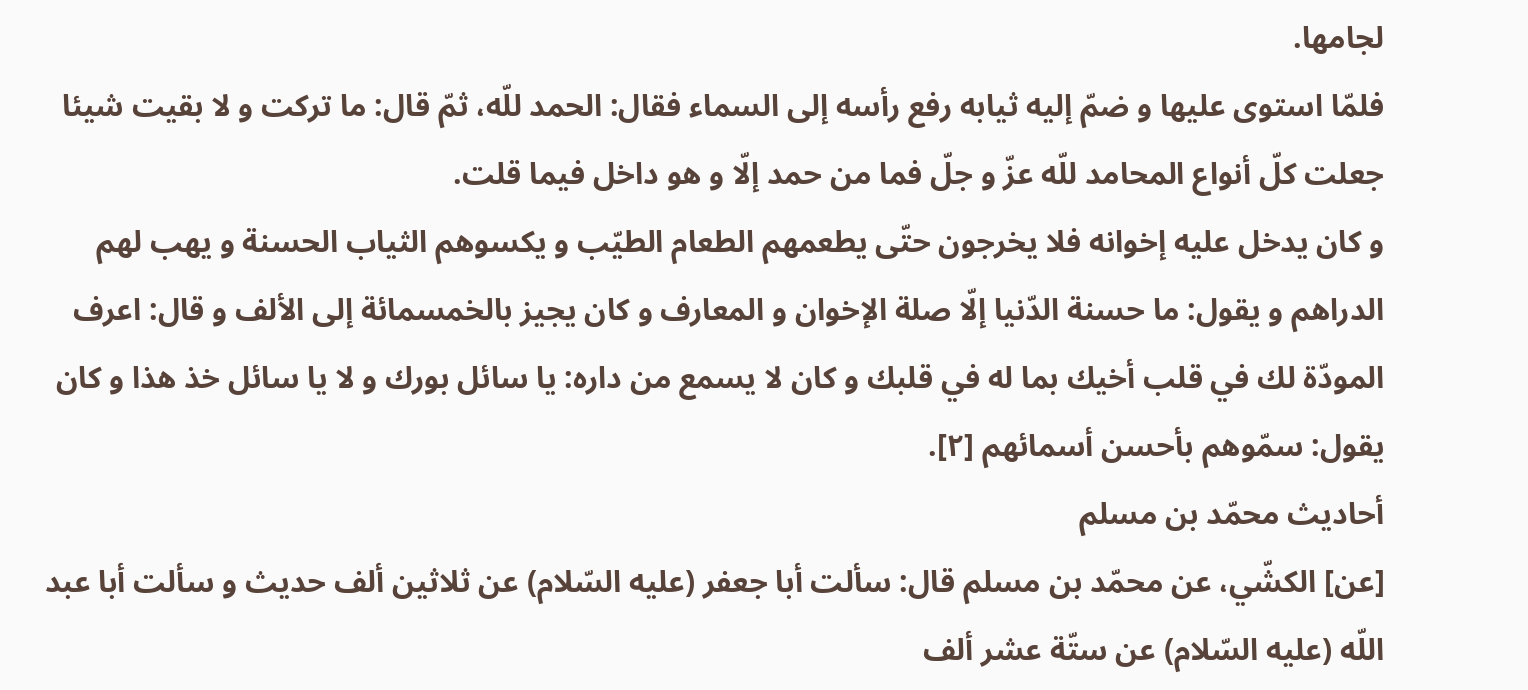لجامها.
فلمّا استوى عليها و ضمّ إليه ثيابه رفع رأسه إلى السماء فقال: الحمد للّه، ثمّ قال: ما تركت و لا بقيت شيئا جعلت كلّ أنواع المحامد للّه عزّ و جلّ فما من حمد إلّا و هو داخل فيما قلت.
و كان يدخل عليه إخوانه فلا يخرجون حتّى يطعمهم الطعام الطيّب و يكسوهم الثياب الحسنة و يهب لهم الدراهم و يقول: ما حسنة الدّنيا إلّا صلة الإخوان و المعارف و كان يجيز بالخمسمائة إلى الألف و قال: اعرف المودّة لك في قلب أخيك بما له في قلبك و كان لا يسمع من داره: يا سائل بورك و لا يا سائل خذ هذا و كان يقول: سمّوهم بأحسن أسمائهم [٢].
أحاديث محمّد بن مسلم
[عن] الكشّي، عن محمّد بن مسلم قال: سألت أبا جعفر (عليه السّلام) عن ثلاثين ألف حديث و سألت أبا عبد اللّه (عليه السّلام) عن ستّة عشر ألف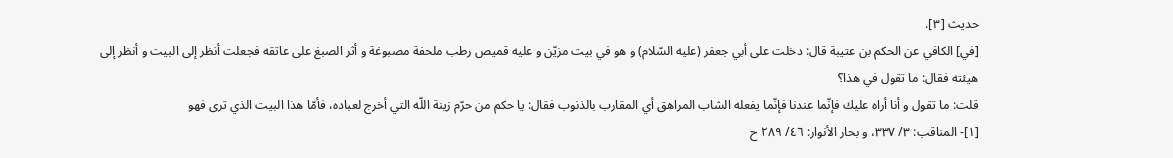حديث [٣].
[في] الكافي عن الحكم بن عتيبة قال: دخلت على أبي جعفر (عليه السّلام) و هو في بيت مزيّن و عليه قميص رطب ملحفة مصبوغة و أثر الصبغ على عاتقه فجعلت أنظر إلى البيت و أنظر إلى هيئته فقال: ما تقول في هذا؟
قلت: ما تقول و أنا أراه عليك فإنّما عندنا فإنّما يفعله الشاب المراهق أي المقارب بالذنوب فقال: يا حكم من حرّم زينة اللّه التي أخرج لعباده، فأمّا هذا البيت الذي ترى فهو
[١]- المناقب: ٣/ ٣٣٧، و بحار الأنوار: ٤٦/ ٢٨٩ ح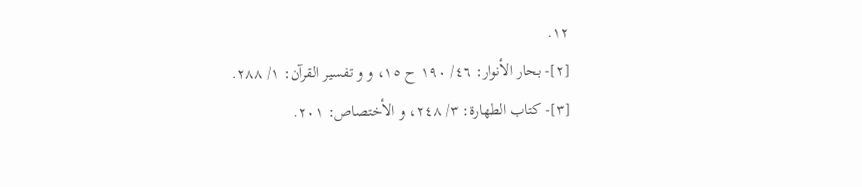١٢.
[٢]- بحار الأنوار: ٤٦/ ١٩٠ ح ١٥، و و تفسير القرآن: ١/ ٢٨٨.
[٣]- كتاب الطهارة: ٣/ ٢٤٨، و الأختصاص: ٢٠١.